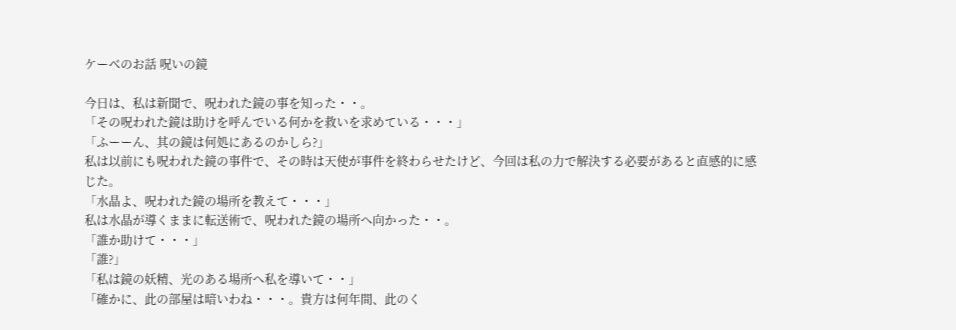ケーベのお話 呪いの鏡

今日は、私は新聞で、呪われた鏡の事を知った・・。
「その呪われた鏡は助けを呼んでいる何かを救いを求めている・・・」
「ふーーん、其の鏡は何処にあるのかしら?」
私は以前にも呪われた鏡の事件で、その時は天使が事件を終わらせたけど、今回は私の力で解決する必要があると直感的に感じた。
「水晶よ、呪われた鏡の場所を教えて・・・」
私は水晶が導くままに転送術で、呪われた鏡の場所へ向かった・・。
「誰か助けて・・・」
「誰?」
「私は鏡の妖精、光のある場所へ私を導いて・・」
「確かに、此の部屋は暗いわね・・・。貴方は何年間、此のく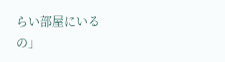らい部屋にいるの」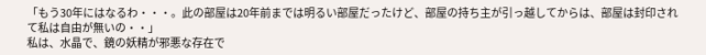「もう30年にはなるわ・・・。此の部屋は20年前までは明るい部屋だったけど、部屋の持ち主が引っ越してからは、部屋は封印されて私は自由が無いの・・」
私は、水晶で、鏡の妖精が邪悪な存在で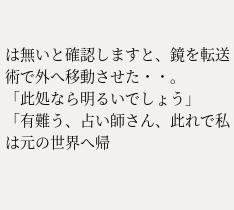は無いと確認しますと、鏡を転送術で外へ移動させた・・。
「此処なら明るいでしょう」
「有難う、占い師さん、此れで私は元の世界へ帰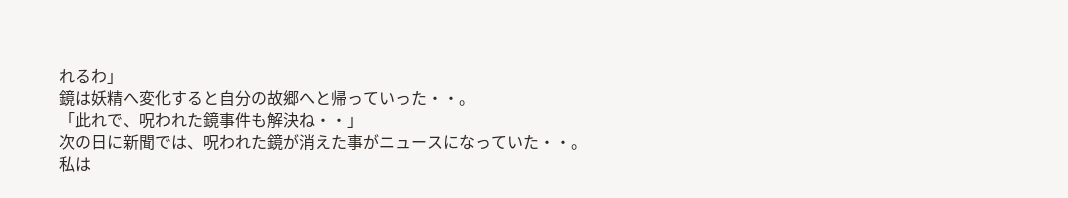れるわ」
鏡は妖精へ変化すると自分の故郷へと帰っていった・・。
「此れで、呪われた鏡事件も解決ね・・」
次の日に新聞では、呪われた鏡が消えた事がニュースになっていた・・。
私は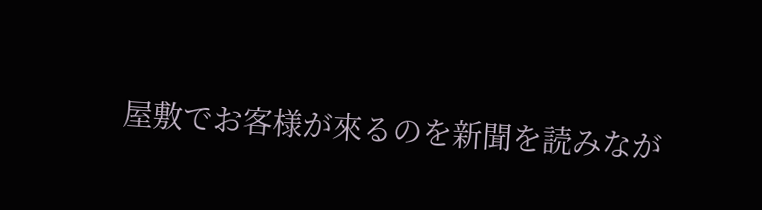屋敷でお客様が來るのを新聞を読みなが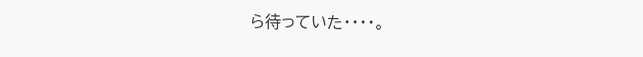ら待っていた・・・・。